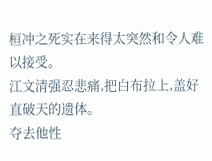桓冲之死实在来得太突然和令人难以接受。
江文清强忍悲痛,把白布拉上,盖好直破天的遗体。
夺去他性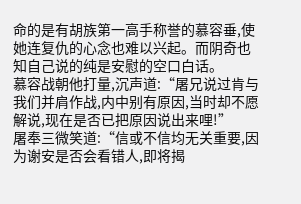命的是有胡族第一高手称誉的慕容垂,使她连复仇的心念也难以兴起。而阴奇也知自己说的纯是安慰的空口白话。
慕容战朝他打量,沉声道:“屠兄说过肯与我们并肩作战,内中别有原因,当时却不愿解说,现在是否已把原因说出来哩!”
屠奉三微笑道:“信或不信均无关重要,因为谢安是否会看错人,即将揭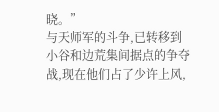晓。”
与天师军的斗争,已转移到小谷和边荒集间据点的争夺战,现在他们占了少许上风,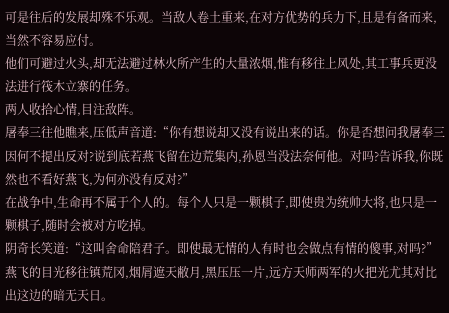可是往后的发展却殊不乐观。当敌人卷土重来,在对方优势的兵力下,且是有备而来,当然不容易应付。
他们可避过火头,却无法避过林火所产生的大量浓烟,惟有移往上风处,其工事兵更没法进行筏木立寨的任务。
两人收拾心情,目注敌阵。
屠奉三往他瞧来,压低声音道:“你有想说却又没有说出来的话。你是否想问我屠奉三因何不提出反对?说到底若燕飞留在边荒集内,孙恩当没法奈何他。对吗?告诉我,你既然也不看好燕飞,为何亦没有反对?”
在战争中,生命再不属于个人的。每个人只是一颗棋子,即使贵为统帅大将,也只是一颗棋子,随时会被对方吃掉。
阴奇长笑道:“这叫舍命陪君子。即使最无情的人有时也会做点有情的傻事,对吗?”
燕飞的目光移往镇荒冈,烟屑遮天敝月,黑压压一片,远方天师两军的火把光尤其对比出这边的暗无天日。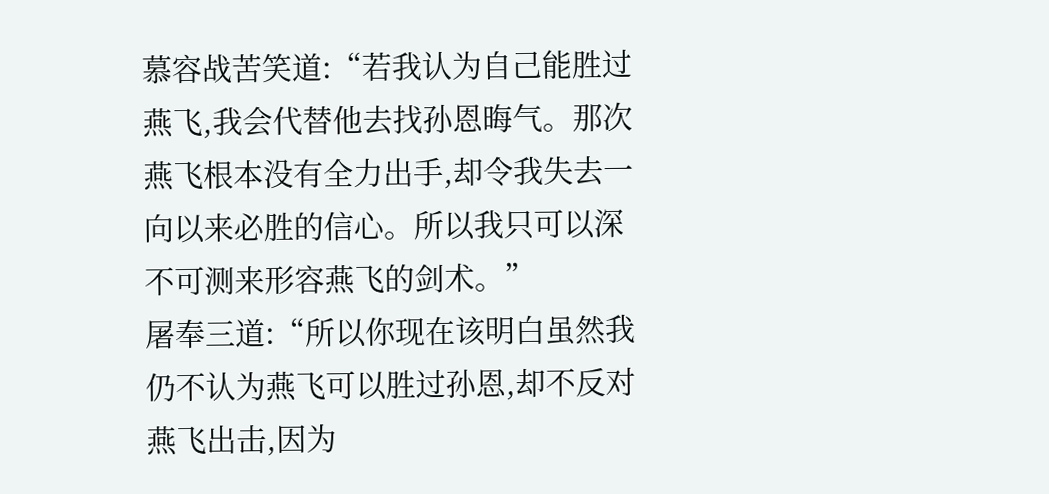慕容战苦笑道:“若我认为自己能胜过燕飞,我会代替他去找孙恩晦气。那次燕飞根本没有全力出手,却令我失去一向以来必胜的信心。所以我只可以深不可测来形容燕飞的剑术。”
屠奉三道:“所以你现在该明白虽然我仍不认为燕飞可以胜过孙恩,却不反对燕飞出击,因为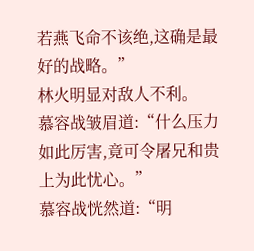若燕飞命不该绝,这确是最好的战略。”
林火明显对敌人不利。
慕容战皱眉道:“什么压力如此厉害,竟可令屠兄和贵上为此忧心。”
慕容战恍然道:“明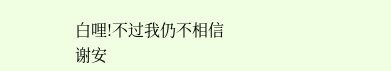白哩!不过我仍不相信谢安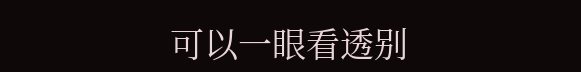可以一眼看透别